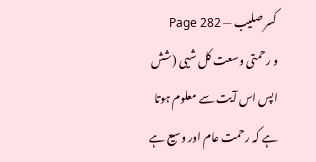کسر صلیب — Page 282
و رحمتی وسعت کل شیی (شش اپس اس آیت سے معلوم ہوتا ہے کہ رحمت عام اور وسیع ہے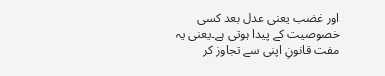اور غضب یعنی عدل بعد کسی خصوصیت کے پیدا ہوتی ہے۔یعنی یہ مفت قانونِ اپنی سے تجاوز کر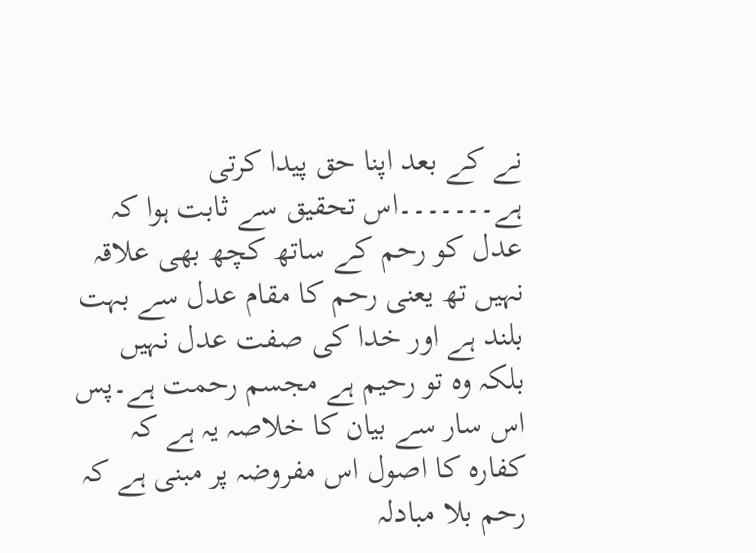نے کے بعد اپنا حق پیدا کرتی ہے۔۔۔۔۔۔۔اس تحقیق سے ثابت ہوا کہ عدل کو رحم کے ساتھ کچھ بھی علاقہ نہیں تھ یعنی رحم کا مقام عدل سے بہت بلند ہے اور خدا کی صفت عدل نہیں بلکہ وہ تو رحیم ہے مجسم رحمت ہے۔پس اس سار سے بیان کا خلاصہ یہ ہے کہ کفارہ کا اصول اس مفروضہ پر مبنی ہے کہ رحم بلا مبادلہ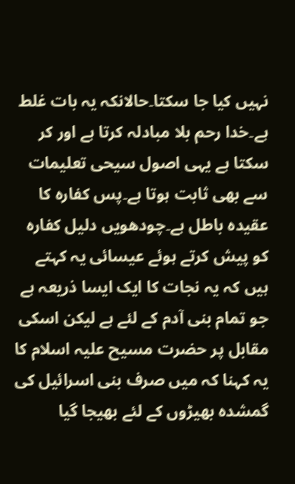نہیں کیا جا سکتا۔حالانکہ یہ بات غلط ہے۔خدا رحم بلا مبادلہ کرتا ہے اور کر سکتا ہے یہی اصول سیحی تعلیمات سے بھی ثابت ہوتا ہے۔پس کفارہ کا عقیدہ باطل ہے۔چودھویں دلیل کفارہ کو پیش کرتے ہوئے عیسائی یہ کہتے ہیں کہ یہ نجات کا ایک ایسا ذریعہ ہے جو تمام بنی آدم کے لئے ہے لیکن اسکی مقابل پر حضرت مسیح علیہ اسلام کا یہ کہنا کہ میں صرف بنی اسرائیل کی گمشدہ بھیڑوں کے لئے بھیجا گیا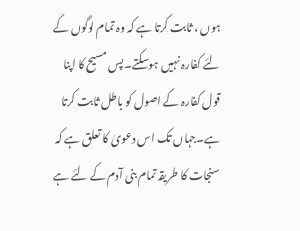ہوں ، ثابت کرتا ہے کہ وہ تمام لوگوں کے لئے کفارہ نہیں ہوسکتے۔پس مسیح کا اپنا قول کفارہ کے اصول کو باطل ثابت کرتا ہے۔جہاں تک اس دعویٰ کا تعلق ہے کہ سنجات کا طریقہ تمام بنی آدم کے لئے ہے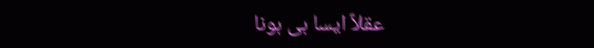عقلاً ایسا ہی ہونا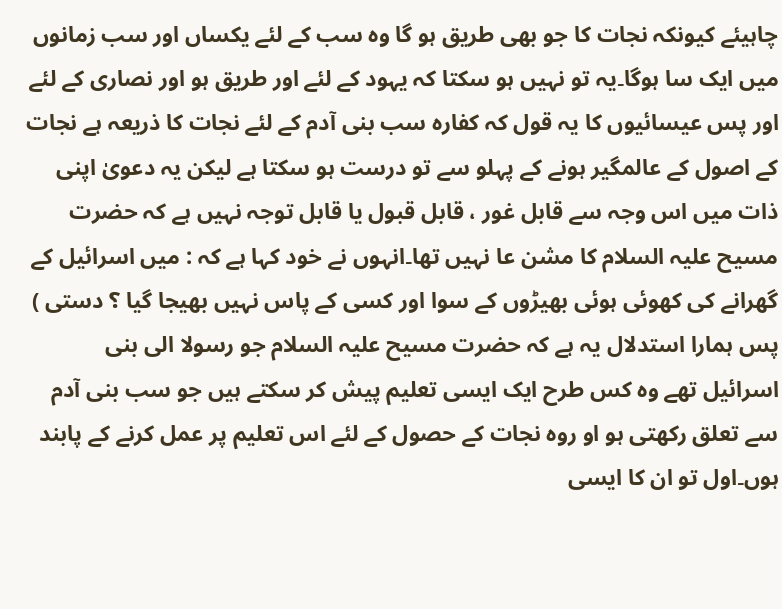چاہیئے کیونکہ نجات کا جو بھی طریق ہو گا وہ سب کے لئے یکساں اور سب زمانوں میں ایک سا ہوگا۔یہ تو نہیں ہو سکتا کہ یہود کے لئے اور طریق ہو اور نصاری کے لئے اور پس عیسائیوں کا یہ قول کہ کفارہ سب بنی آدم کے لئے نجات کا ذریعہ ہے نجات کے اصول کے عالمگیر ہونے کے پہلو سے تو درست ہو سکتا ہے لیکن یہ دعویٰ اپنی ذات میں اس وجہ سے قابل غور ، قابل قبول یا قابل توجہ نہیں ہے کہ حضرت مسیح علیہ السلام کا مشن عا نہیں تھا۔انہوں نے خود کہا ہے کہ : میں اسرائیل کے گھرانے کی کھوئی ہوئی بھیڑوں کے سوا اور کسی کے پاس نہیں بھیجا گیا ؟ دستی ) پس ہمارا استدلال یہ ہے کہ حضرت مسیح علیہ السلام جو رسولا الى بنی اسرائیل تھے وہ کس طرح ایک ایسی تعلیم پیش کر سکتے ہیں جو سب بنی آدم سے تعلق رکھتی ہو او روہ نجات کے حصول کے لئے اس تعلیم پر عمل کرنے کے پابند ہوں۔اول تو ان کا ایسی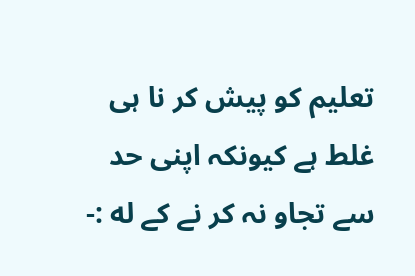تعلیم کو پیش کر نا ہی غلط ہے کیونکہ اپنی حد سے تجاو نہ کر نے کے له :-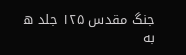جنگ مقدس ۱۲۵ جلد ه به